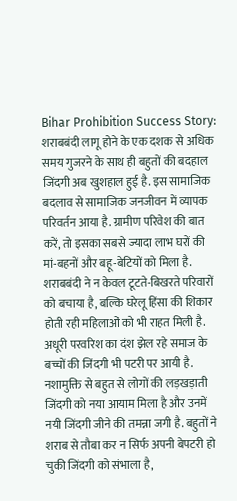Bihar Prohibition Success Story: शराबबंदी लागू होने के एक दशक से अधिक समय गुजरने के साथ ही बहुतों की बदहाल जिंदगी अब खुशहाल हुई है. इस सामाजिक बदलाव से सामाजिक जनजीवन में व्यापक परिवर्तन आया है. ग्रामीण परिवेश की बात करें, तो इसका सबसे ज्यादा लाभ घरों की मां-बहनों और बहू-बेटियों को मिला है. शराबबंदी ने न केवल टूटते-बिखरते परिवारों को बचाया है, बल्कि घरेलू हिंसा की शिकार होती रही महिलाओं को भी राहत मिली है. अधूरी परवरिश का दंश झेल रहे समाज के बच्चों की जिंदगी भी पटरी पर आयी है.
नशामुक्ति से बहुत से लोगों की लड़खड़ाती जिंदगी को नया आयाम मिला है और उनमें नयी जिंदगी जीने की तमन्ना जगी है. बहुतों ने शराब से तौबा कर न सिर्फ अपनी बेपटरी हो चुकी जिंदगी को संभाला है,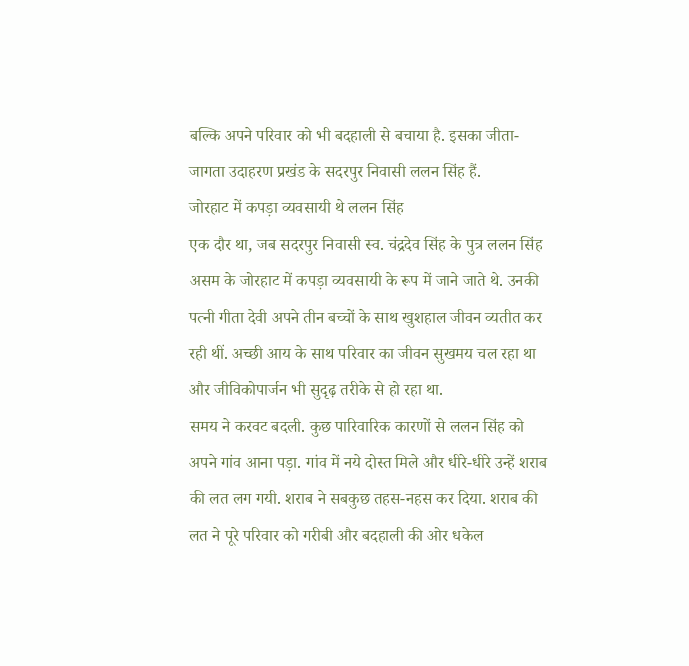बल्कि अपने परिवार को भी बदहाली से बचाया है. इसका जीता-जागता उदाहरण प्रखंड के सदरपुर निवासी ललन सिंह हैं.
जोरहाट में कपड़ा व्यवसायी थे ललन सिंह
एक दौर था, जब सदरपुर निवासी स्व. चंद्रदेव सिंह के पुत्र ललन सिंह असम के जोरहाट में कपड़ा व्यवसायी के रूप में जाने जाते थे. उनकी पत्नी गीता देवी अपने तीन बच्चों के साथ खुशहाल जीवन व्यतीत कर रही थीं. अच्छी आय के साथ परिवार का जीवन सुखमय चल रहा था और जीविकोपार्जन भी सुदृढ़ तरीके से हो रहा था.
समय ने करवट बदली. कुछ पारिवारिक कारणों से ललन सिंह को अपने गांव आना पड़ा. गांव में नये दोस्त मिले और धीरे-धीरे उन्हें शराब की लत लग गयी. शराब ने सबकुछ तहस-नहस कर दिया. शराब की लत ने पूरे परिवार को गरीबी और बदहाली की ओर धकेल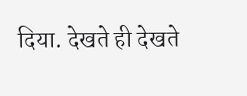दिया. देखते ही देखते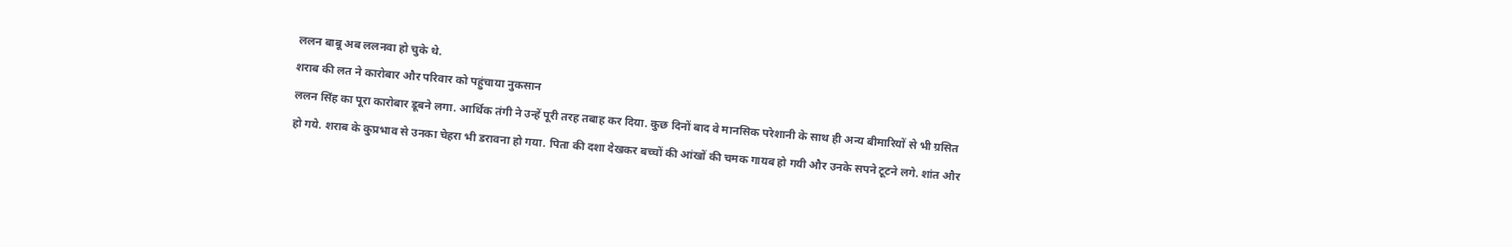ललन बाबू अब ललनवा हो चुके थे.
शराब की लत ने कारोबार और परिवार को पहुंचाया नुकसान
ललन सिंह का पूरा कारोबार डूबने लगा. आर्थिक तंगी ने उन्हें पूरी तरह तबाह कर दिया. कुछ दिनों बाद वे मानसिक परेशानी के साथ ही अन्य बीमारियों से भी ग्रसित हो गये. शराब के कुप्रभाव से उनका चेहरा भी डरावना हो गया. पिता की दशा देखकर बच्चों की आंखों की चमक गायब हो गयी और उनके सपने टूटने लगे. शांत और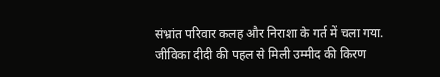संभ्रांत परिवार कलह और निराशा के गर्त में चला गया.
जीविका दीदी की पहल से मिली उम्मीद की किरण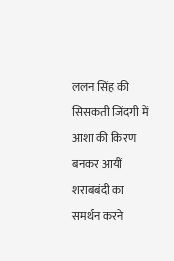ललन सिंह की सिसकती जिंदगी में आशा की किरण बनकर आयीं शराबबंदी का समर्थन करने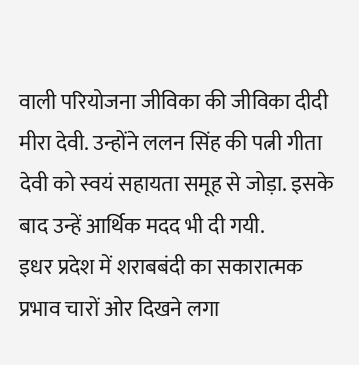वाली परियोजना जीविका की जीविका दीदी मीरा देवी. उन्होंने ललन सिंह की पत्नी गीता देवी को स्वयं सहायता समूह से जोड़ा. इसके बाद उन्हें आर्थिक मदद भी दी गयी.
इधर प्रदेश में शराबबंदी का सकारात्मक प्रभाव चारों ओर दिखने लगा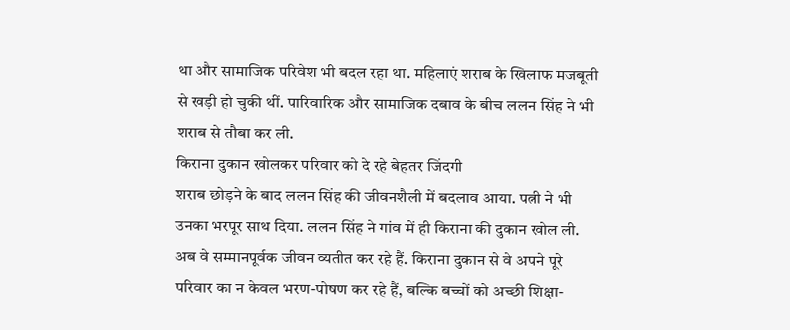था और सामाजिक परिवेश भी बदल रहा था. महिलाएं शराब के खिलाफ मजबूती से खड़ी हो चुकी थीं. पारिवारिक और सामाजिक दबाव के बीच ललन सिंह ने भी शराब से तौबा कर ली.
किराना दुकान खोलकर परिवार को दे रहे बेहतर जिंदगी
शराब छोड़ने के बाद ललन सिंह की जीवनशैली में बदलाव आया. पत्नी ने भी उनका भरपूर साथ दिया. ललन सिंह ने गांव में ही किराना की दुकान खोल ली. अब वे सम्मानपूर्वक जीवन व्यतीत कर रहे हैं. किराना दुकान से वे अपने पूरे परिवार का न केवल भरण-पोषण कर रहे हैं, बल्कि बच्चों को अच्छी शिक्षा-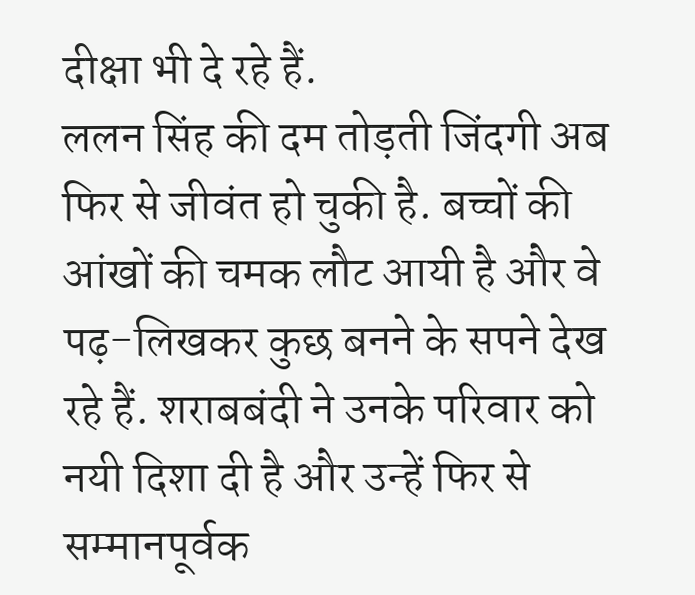दीक्षा भी दे रहे हैं.
ललन सिंह की दम तोड़ती जिंदगी अब फिर से जीवंत हो चुकी है. बच्चों की आंखों की चमक लौट आयी है और वे पढ़-लिखकर कुछ बनने के सपने देख रहे हैं. शराबबंदी ने उनके परिवार को नयी दिशा दी है और उन्हें फिर से सम्मानपूर्वक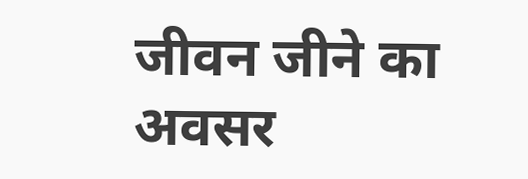जीवन जीने का अवसर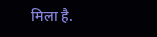मिला है.